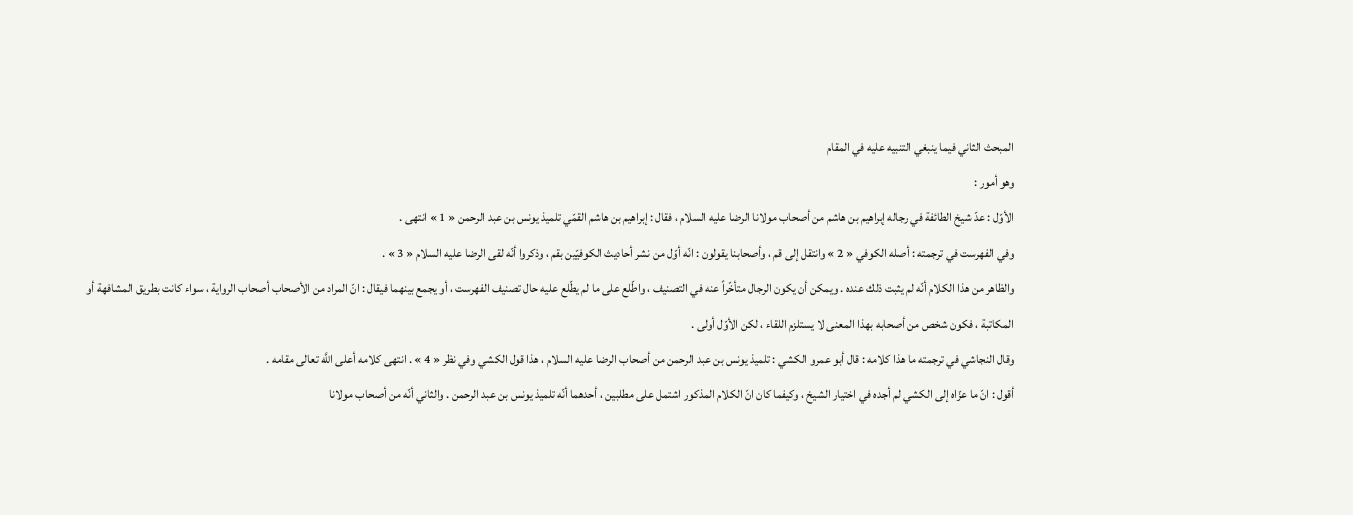المبحث الثاني فيما ينبغي التنبيه عليه في المقام
وهو أمور :
الأوّل : عدّ شيخ الطائفة في رجاله إبراهيم بن هاشم من أصحاب مولانا الرضا عليه السلام ، فقال : إبراهيم بن هاشم القمّي تلميذ يونس بن عبد الرحمن « 1 » انتهى .
وفي الفهرست في ترجمته : أصله الكوفي « 2 » وانتقل إلى قم ، وأصحابنا يقولون : انّه أوّل من نشر أحاديث الكوفيّين بقم ، وذكروا أنّه لقى الرضا عليه السلام « 3 » .
والظاهر من هذا الكلام أنّه لم يثبت ذلك عنده . ويمكن أن يكون الرجال متأخّراً عنه في التصنيف ، واطّلع على ما لم يطّلع عليه حال تصنيف الفهرست ، أو يجمع بينهما فيقال : انّ المراد من الأصحاب أصحاب الرواية ، سواء كانت بطريق المشافهة أو المكاتبة ، فكون شخص من أصحابه بهذا المعنى لا يستلزم اللقاء ، لكن الأوّل أولى .
وقال النجاشي في ترجمته ما هذا كلامه : قال أبو عمرو الكشي : تلميذ يونس بن عبد الرحمن من أصحاب الرضا عليه السلام ، هذا قول الكشي وفي نظر « 4 » . انتهى كلامه أعلى اللَّه تعالى مقامه .
أقول : انّ ما عزّاه إلى الكشي لم أجده في اختيار الشيخ ، وكيفما كان انّ الكلام المذكور اشتمل على مطلبين ، أحدهما أنّه تلميذ يونس بن عبد الرحمن . والثاني أنّه من أصحاب مولانا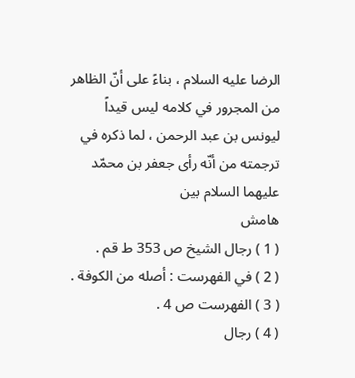الرضا عليه السلام ، بناءً على أنّ الظاهر من المجرور في كلامه ليس قيداً ليونس بن عبد الرحمن ، لما ذكره في ترجمته من أنّه رأى جعفر بن محمّد عليهما السلام بين
هامش
( 1 ) رجال الشيخ ص 353 ط قم .
( 2 ) في الفهرست : أصله من الكوفة .
( 3 ) الفهرست ص 4 .
( 4 ) رجال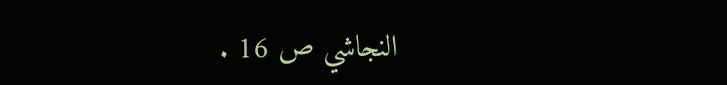النجاشي ص 16 .